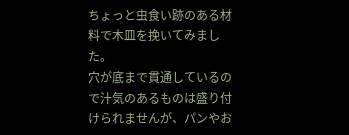ちょっと虫食い跡のある材料で木皿を挽いてみました。
穴が底まで貫通しているので汁気のあるものは盛り付けられませんが、パンやお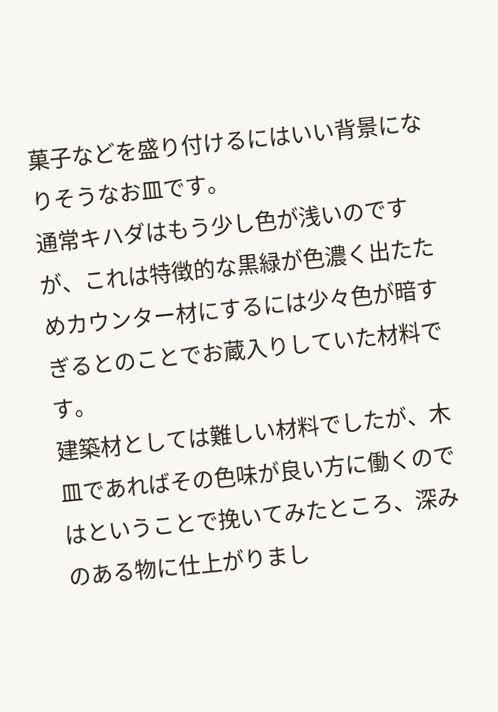菓子などを盛り付けるにはいい背景になりそうなお皿です。
通常キハダはもう少し色が浅いのですが、これは特徴的な黒緑が色濃く出たためカウンター材にするには少々色が暗すぎるとのことでお蔵入りしていた材料です。
建築材としては難しい材料でしたが、木皿であればその色味が良い方に働くのではということで挽いてみたところ、深みのある物に仕上がりまし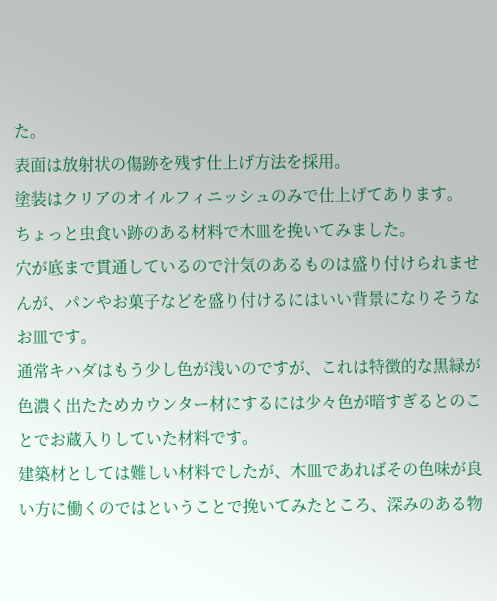た。
表面は放射状の傷跡を残す仕上げ方法を採用。
塗装はクリアのオイルフィニッシュのみで仕上げてあります。
ちょっと虫食い跡のある材料で木皿を挽いてみました。
穴が底まで貫通しているので汁気のあるものは盛り付けられませんが、パンやお菓子などを盛り付けるにはいい背景になりそうなお皿です。
通常キハダはもう少し色が浅いのですが、これは特徴的な黒緑が色濃く出たためカウンター材にするには少々色が暗すぎるとのことでお蔵入りしていた材料です。
建築材としては難しい材料でしたが、木皿であればその色味が良い方に働くのではということで挽いてみたところ、深みのある物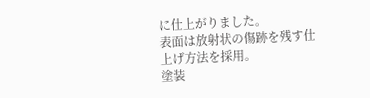に仕上がりました。
表面は放射状の傷跡を残す仕上げ方法を採用。
塗装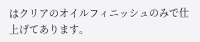はクリアのオイルフィニッシュのみで仕上げてあります。